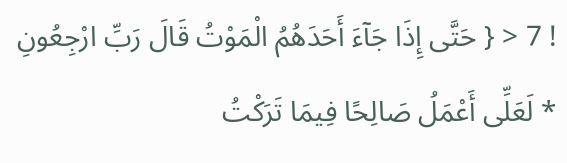! 7 < { حَتَّى إِذَا جَآءَ أَحَدَهُمُ الْمَوْتُ قَالَ رَبِّ ارْجِعُونِ * لَعَلِّى أَعْمَلُ صَالِحًا فِيمَا تَرَكْتُ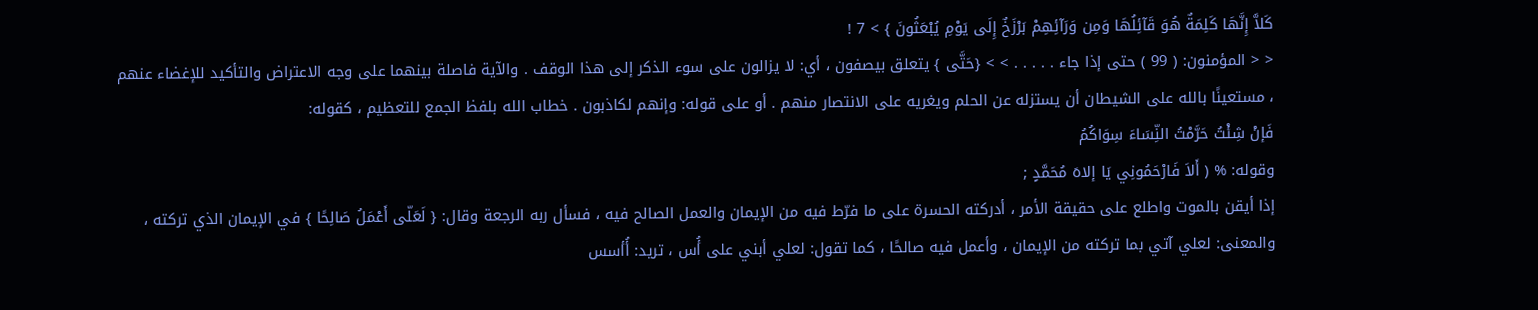كَلاَّ إِنَّهَا كَلِمَةٌ هُوَ قَآئِلُهَا وَمِن وَرَآئِهِمْ بَرْزَخٌ إِلَى يَوْمِ يُبْعَثُونَ } > 7 !
< < المؤمنون: ( 99 ) حتى إذا جاء . . . . . > > {حَتَّى } يتعلق بيصفون ، أي: لا يزالون على سوء الذكر إلى هذا الوقف . والآية فاصلة بينهما على وجه الاعتراض والتأكيد للإغضاء عنهم ، مستعينًا بالله على الشيطان أن يستزله عن الحلم ويغريه على الانتصار منهم . أو على قوله: وإنهم لكاذبون . خطاب الله بلفظ الجمع للتعظيم ، كقوله:
فَإنْ شِئْتُ حَرَّمْتُ النِّسَاءَ سِوَاكُمُ
وقوله: % ( أَلاَ فَارْحَمُونِي يَا إلاهَ مُحَمَّدٍ ;
إذا أيقن بالموت واطلع على حقيقة الأمر ، أدركته الحسرة على ما فرّط فيه من الإيمان والعمل الصالح فيه ، فسأل ربه الرجعة وقال: { لَعَلّى أَعْمَلُ صَالِحًا } في الإيمان الذي تركته ، والمعنى: لعلي آتي بما تركته من الإيمان ، وأعمل فيه صالحًا ، كما تقول: لعلي أبني على أُس ، تريد: أُأسس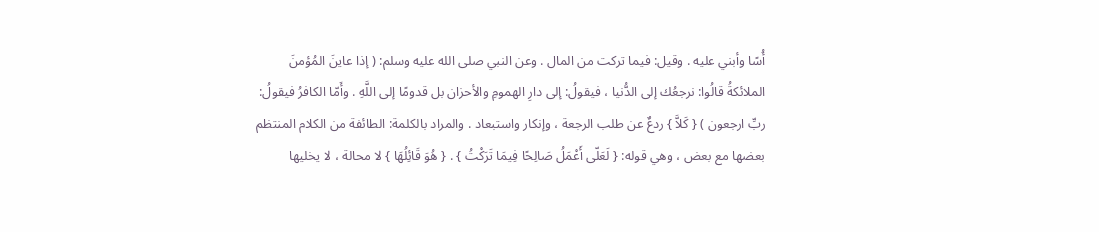أُسًا وأبني عليه . وقيل: فيما تركت من المال . وعن النبي صلى الله عليه وسلم: ( إذا عاينَ المُؤمنَ الملائكةُ قالُوا: نرجعُك إلى الدُّنيا ، فيقولُ: إلى دارِ الهمومِ والأحزان بل قدومًا إلى اللَّهِ . وأَمّا الكافرُ فيقولُ: ربِّ ارجعون ) { كَلاَّ } ردعٌ عن طلب الرجعة ، وإنكار واستبعاد . والمراد بالكلمة: الطائفة من الكلام المنتظم بعضها مع بعض ، وهي قوله: { لَعَلّى أَعْمَلُ صَالِحًا فِيمَا تَرَكْتُ } . { هُوَ قَائِلُهَا } لا محالة ، لا يخليها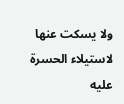ولا يسكت عنها لاستيلاء الحسرة عليه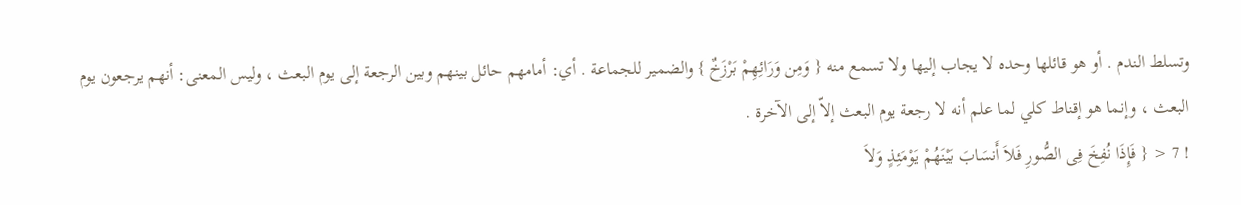وتسلط الندم . أو هو قائلها وحده لا يجاب إليها ولا تسمع منه { وَمِن وَرَائِهِمْ بَرْزَخٌ } والضمير للجماعة . أي: أمامهم حائل بينهم وبين الرجعة إلى يوم البعث ، وليس المعنى: أنهم يرجعون يوم البعث ، وإنما هو إقناط كلي لما علم أنه لا رجعة يوم البعث إلاّ إلى الآخرة .
! 7 < { فَإِذَا نُفِخَ فِى الصُّورِ فَلاَ أَنسَابَ بَيْنَهُمْ يَوْمَئِذٍ وَلاَ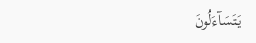يَتَسَآءَلُونَ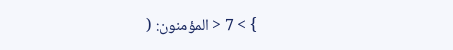} > 7 < المؤمنون: (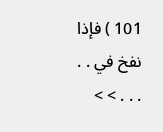101 ) فإذا نفخ في . . . . . > >